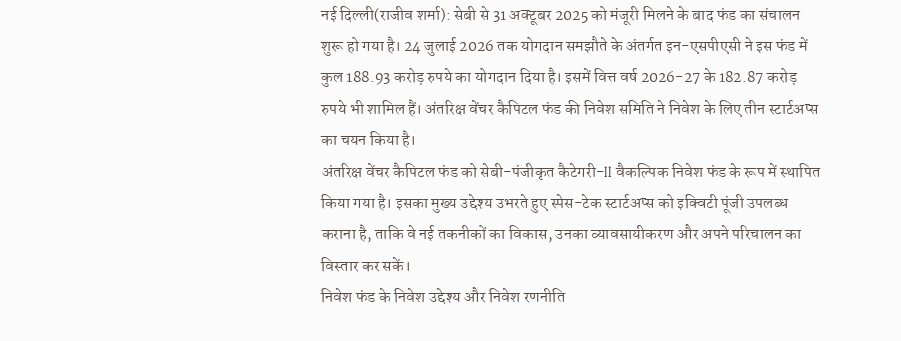नई दिल्ली(राजीव शर्मा): सेबी से 31 अक्टूबर 2025 को मंजूरी मिलने के बाद फंड का संचालन शुरू हो गया है। 24 जुलाई 2026 तक योगदान समझौते के अंतर्गत इन-एसपीएसी ने इस फंड में कुल 188.93 करोड़ रुपये का योगदान दिया है। इसमें वित्त वर्ष 2026-27 के 182.87 करोड़ रुपये भी शामिल हैं। अंतरिक्ष वेंचर कैपिटल फंड की निवेश समिति ने निवेश के लिए तीन स्टार्टअप्स का चयन किया है।
अंतरिक्ष वेंचर कैपिटल फंड को सेबी-पंजीकृत कैटेगरी-II वैकल्पिक निवेश फंड के रूप में स्थापित किया गया है। इसका मुख्य उद्देश्य उभरते हुए स्पेस-टेक स्टार्टअप्स को इक्विटी पूंजी उपलब्ध कराना है, ताकि वे नई तकनीकों का विकास, उनका व्यावसायीकरण और अपने परिचालन का विस्तार कर सकें।
निवेश फंड के निवेश उद्देश्य और निवेश रणनीति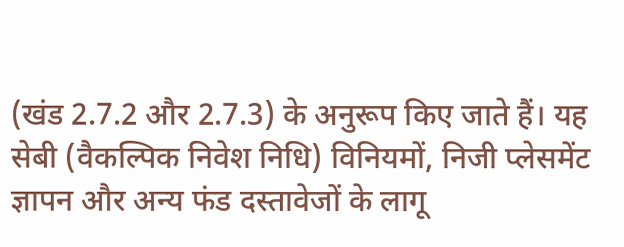(खंड 2.7.2 और 2.7.3) के अनुरूप किए जाते हैं। यह सेबी (वैकल्पिक निवेश निधि) विनियमों, निजी प्लेसमेंट ज्ञापन और अन्य फंड दस्तावेजों के लागू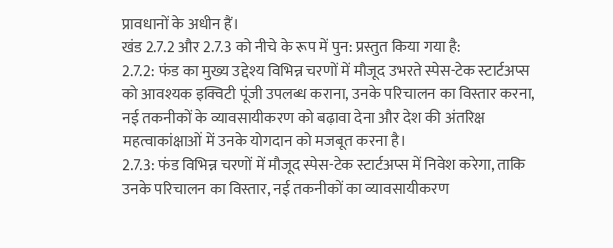प्रावधानों के अधीन हैं।
खंड 2.7.2 और 2.7.3 को नीचे के रूप में पुन: प्रस्तुत किया गया है:
2.7.2: फंड का मुख्य उद्देश्य विभिन्न चरणों में मौजूद उभरते स्पेस-टेक स्टार्टअप्स को आवश्यक इक्विटी पूंजी उपलब्ध कराना, उनके परिचालन का विस्तार करना, नई तकनीकों के व्यावसायीकरण को बढ़ावा देना और देश की अंतरिक्ष महत्वाकांक्षाओं में उनके योगदान को मजबूत करना है।
2.7.3: फंड विभिन्न चरणों में मौजूद स्पेस-टेक स्टार्टअप्स में निवेश करेगा, ताकि उनके परिचालन का विस्तार, नई तकनीकों का व्यावसायीकरण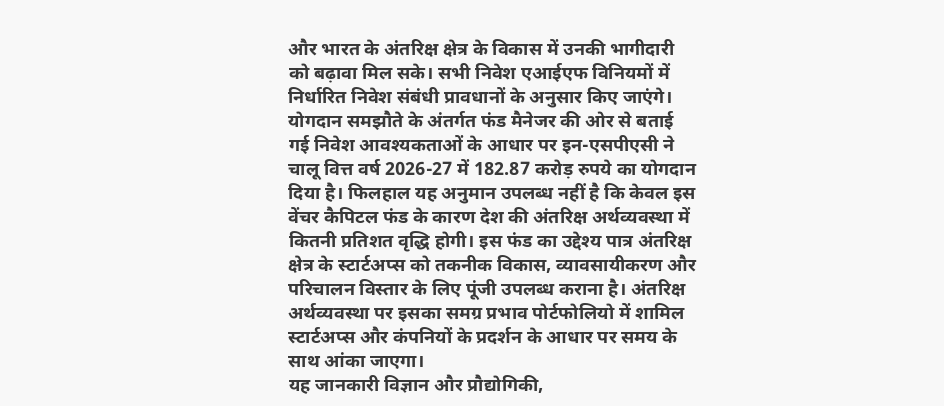और भारत के अंतरिक्ष क्षेत्र के विकास में उनकी भागीदारी को बढ़ावा मिल सके। सभी निवेश एआईएफ विनियमों में निर्धारित निवेश संबंधी प्रावधानों के अनुसार किए जाएंगे।
योगदान समझौते के अंतर्गत फंड मैनेजर की ओर से बताई गई निवेश आवश्यकताओं के आधार पर इन-एसपीएसी ने चालू वित्त वर्ष 2026-27 में 182.87 करोड़ रुपये का योगदान दिया है। फिलहाल यह अनुमान उपलब्ध नहीं है कि केवल इस वेंचर कैपिटल फंड के कारण देश की अंतरिक्ष अर्थव्यवस्था में कितनी प्रतिशत वृद्धि होगी। इस फंड का उद्देश्य पात्र अंतरिक्ष क्षेत्र के स्टार्टअप्स को तकनीक विकास, व्यावसायीकरण और परिचालन विस्तार के लिए पूंजी उपलब्ध कराना है। अंतरिक्ष अर्थव्यवस्था पर इसका समग्र प्रभाव पोर्टफोलियो में शामिल स्टार्टअप्स और कंपनियों के प्रदर्शन के आधार पर समय के साथ आंका जाएगा।
यह जानकारी विज्ञान और प्रौद्योगिकी,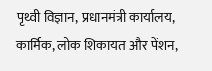पृथ्वी विज्ञान, प्रधानमंत्री कार्यालय, कार्मिक, लोक शिकायत और पेंशन,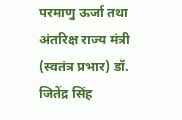परमाणु ऊर्जा तथा अंतरिक्ष राज्य मंत्री (स्वतंत्र प्रभार) डॉ. जितेंद्र सिंह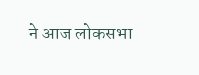ने आज लोकसभा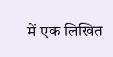में एक लिखित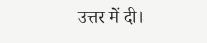उत्तर में दी।